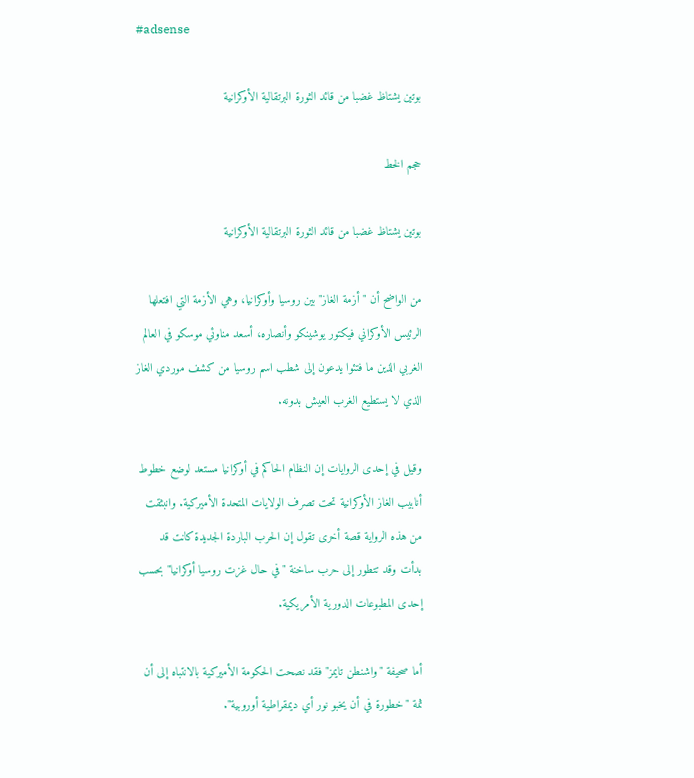#adsense

بوتين يشتاظ غضبا من قائد الثورة البرتقالية الأوكرانية

حجم الخط

بوتين يشتاظ غضبا من قائد الثورة البرتقالية الأوكرانية

من الواضح أن "أزمة الغاز" بين روسيا وأوكرانيا، وهي الأزمة التي افتعلها الرئيس الأوكراني فيكتور يوشينكو وأنصاره، أسعد مناوئي موسكو في العالم الغربي الذين ما فتئوا يدعون إلى شطب اسم روسيا من كشف موردي الغاز الذي لا يستطيع الغرب العيش بدونه.

وقيل في إحدى الروايات إن النظام الحاكم في أوكرانيا مستعد لوضع خطوط أنابيب الغاز الأوكرانية تحت تصرف الولايات المتحدة الأميركية. وانبثقت من هذه الرواية قصة أخرى تقول إن الحرب الباردة الجديدة كانت قد بدأت وقد تتطور إلى حرب ساخنة "في حال غزت روسيا أوكرانيا" بحسب إحدى المطبوعات الدورية الأمريكية.

أما صحيفة "واشنطن تايمز" فقد نصحت الحكومة الأميركية بالانتباه إلى أن ثمة "خطورة في أن يخبو نور أي ديمقراطية أوروبية".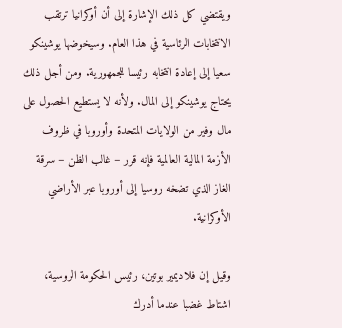ويقتضي كل ذلك الإشارة إلى أن أوكرانيا ترتقب الانتخابات الرئاسية في هذا العام. وسيخوضها يوشينكو سعيا إلى إعادة انتخابه رئيسا للجمهورية. ومن أجل ذلك يحتاج يوشينكو إلى المال. ولأنه لا يستطيع الحصول على مال وفير من الولايات المتحدة وأوروبا في ظروف الأزمة المالية العالمية فإنه قرر – غالب الظن – سرقة الغاز الذي تضخه روسيا إلى أوروبا عبر الأراضي الأوكرانية.

وقيل إن فلاديمير بوتين، رئيس الحكومة الروسية، اشتاط غضبا عندما أدرك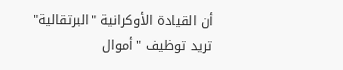أن القيادة الأوكرانية "البرتقالية" تريد توظيف "أموال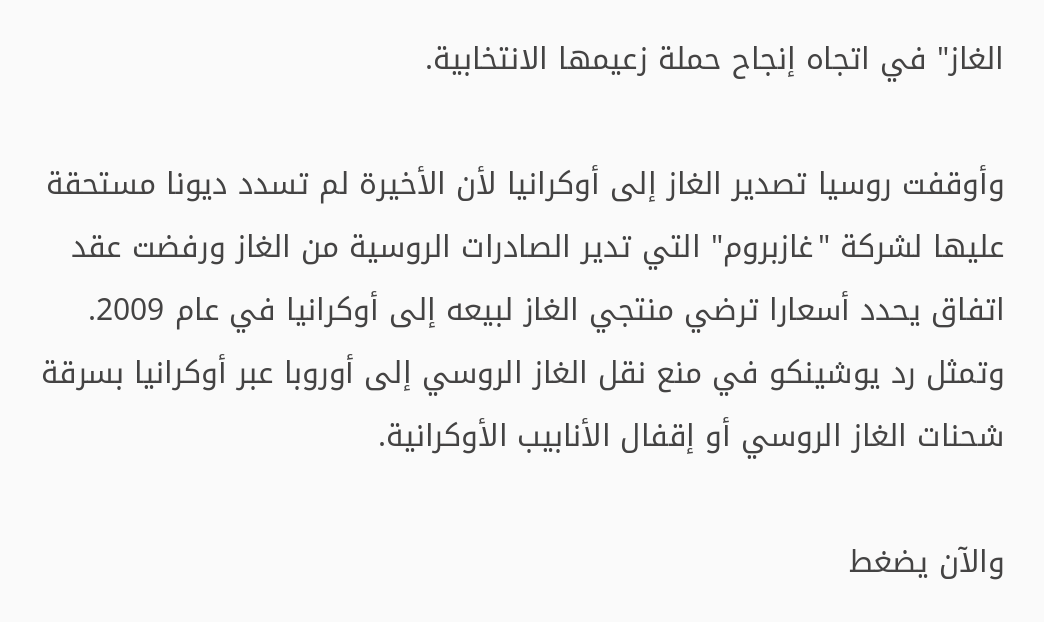الغاز" في اتجاه إنجاح حملة زعيمها الانتخابية.

وأوقفت روسيا تصدير الغاز إلى أوكرانيا لأن الأخيرة لم تسدد ديونا مستحقة عليها لشركة "غازبروم" التي تدير الصادرات الروسية من الغاز ورفضت عقد اتفاق يحدد أسعارا ترضي منتجي الغاز لبيعه إلى أوكرانيا في عام 2009. وتمثل رد يوشينكو في منع نقل الغاز الروسي إلى أوروبا عبر أوكرانيا بسرقة شحنات الغاز الروسي أو إقفال الأنابيب الأوكرانية.

والآن يضغط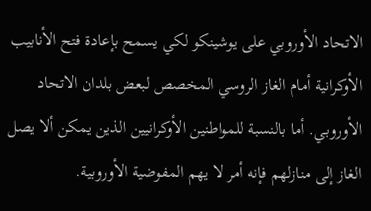الاتحاد الأوروبي على يوشينكو لكي يسمح بإعادة فتح الأنابيب الأوكرانية أمام الغاز الروسي المخصص لبعض بلدان الاتحاد الأوروبي. أما بالنسبة للمواطنين الأوكرانيين الذين يمكن ألا يصل الغاز إلى منازلهم فإنه أمر لا يهم المفوضية الأوروبية.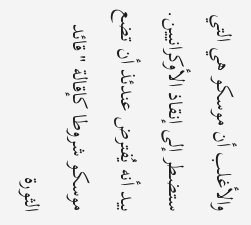والأغلب أن موسكو هي التي ستضطر إلى إنقاذ الأوكرانيين. بيد أنه يُفترض عندئذ أن تضع موسكو شروطا كإقالة "قائد الثورة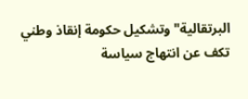البرتقالية" وتشكيل حكومة إنقاذ وطني تكف عن انتهاج سياسة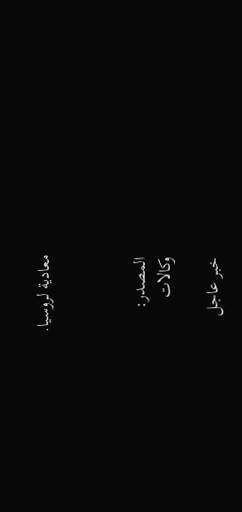معادية لروسيا.



المصدر:
وكالات

خبر عاجل